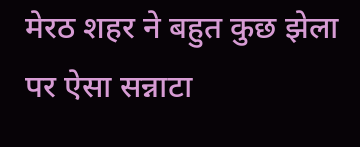मेरठ शहर ने बहुत कुछ झेला पर ऐसा सन्नाटा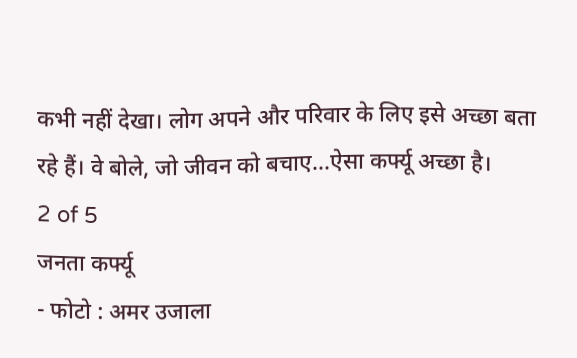कभी नहीं देखा। लोग अपने और परिवार के लिए इसे अच्छा बता रहे हैं। वे बोले, जो जीवन को बचाए...ऐसा कर्फ्यू अच्छा है।
2 of 5
जनता कर्फ्यू
- फोटो : अमर उजाला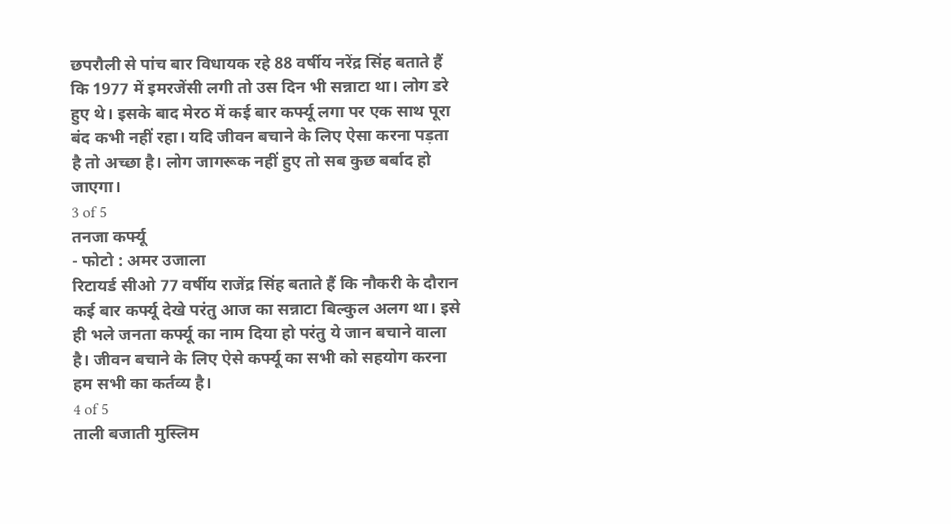छपरौली से पांच बार विधायक रहे 88 वर्षीय नरेंद्र सिंह बताते हैं कि 1977 में इमरजेंसी लगी तो उस दिन भी सन्नाटा था। लोग डरे हुए थे। इसके बाद मेरठ में कई बार कर्फ्यू लगा पर एक साथ पूरा बंद कभी नहीं रहा। यदि जीवन बचाने के लिए ऐसा करना पड़ता है तो अच्छा है। लोग जागरूक नहीं हुए तो सब कुछ बर्बाद हो जाएगा।
3 of 5
तनजा कर्फ्यू
- फोटो : अमर उजाला
रिटायर्ड सीओ 77 वर्षीय राजेंद्र सिंह बताते हैं कि नौकरी के दौरान कई बार कर्फ्यू देखे परंतु आज का सन्नाटा बिल्कुल अलग था। इसे ही भले जनता कर्फ्यू का नाम दिया हो परंतु ये जान बचाने वाला है। जीवन बचाने के लिए ऐसे कर्फ्यू का सभी को सहयोग करना हम सभी का कर्तव्य है।
4 of 5
ताली बजाती मुस्लिम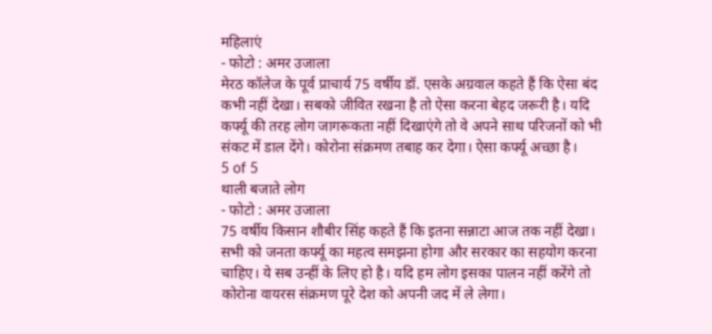महिलाएं
- फोटो : अमर उजाला
मेरठ कॉलेज के पूर्व प्राचार्य 75 वर्षीय डॉ. एसके अग्रवाल कहते हैं कि ऐसा बंद कभी नहीं देखा। सबको जीवित रखना है तो ऐसा करना बेहद जरूरी है। यदि कर्फ्यू की तरह लोग जागरूकता नहीं दिखाएंगे तो वे अपने साथ परिजनों को भी संकट में डाल देंगे। कोरोना संक्रमण तबाह कर देगा। ऐसा कर्फ्यू अच्छा है।
5 of 5
थाली बजाते लोग
- फोटो : अमर उजाला
75 वर्षीय किसान शौबीर सिंह कहते हैं कि इतना सन्नाटा आज तक नहीं देखा। सभी को जनता कर्फ्यू का महत्व समझना होगा और सरकार का सहयोग करना चाहिए। ये सब उन्हीं के लिए हो है। यदि हम लोग इसका पालन नहीं करेंगे तो कोरोना वायरस संक्रमण पूरे देश को अपनी जद में ले लेगा।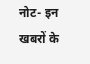नोट- इन खबरों के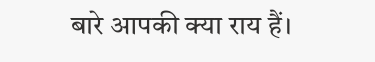बारे आपकी क्या राय हैं।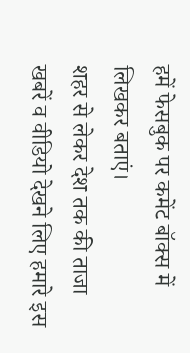हमें फेसबुक पर कमेंट बॉक्स में लिखकर बताएं।
शहर से लेकर देश तक की ताजा खबरें व वीडियो देखने लिए हमारे इस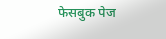फेसबुक पेज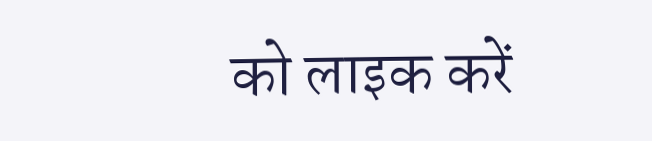को लाइक करें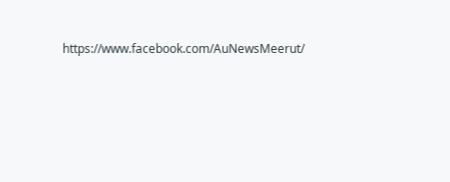https://www.facebook.com/AuNewsMeerut/